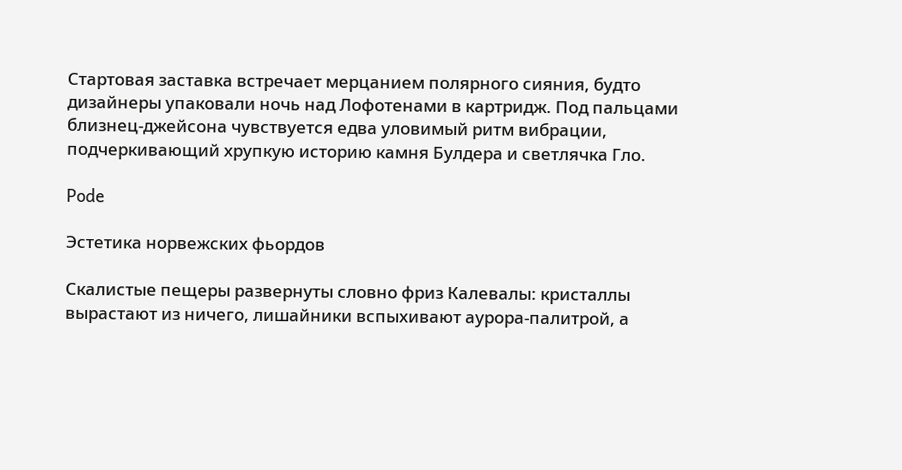Стартовая заставка встречает мерцанием полярного сияния, будто дизайнеры упаковали ночь над Лофотенами в картридж. Под пальцами близнец-джейсона чувствуется едва уловимый ритм вибрации, подчеркивающий хрупкую историю камня Булдера и светлячка Гло.

Pode

Эстетика норвежских фьордов

Скалистые пещеры развернуты словно фриз Калевалы: кристаллы вырастают из ничего, лишайники вспыхивают аурора-палитрой, а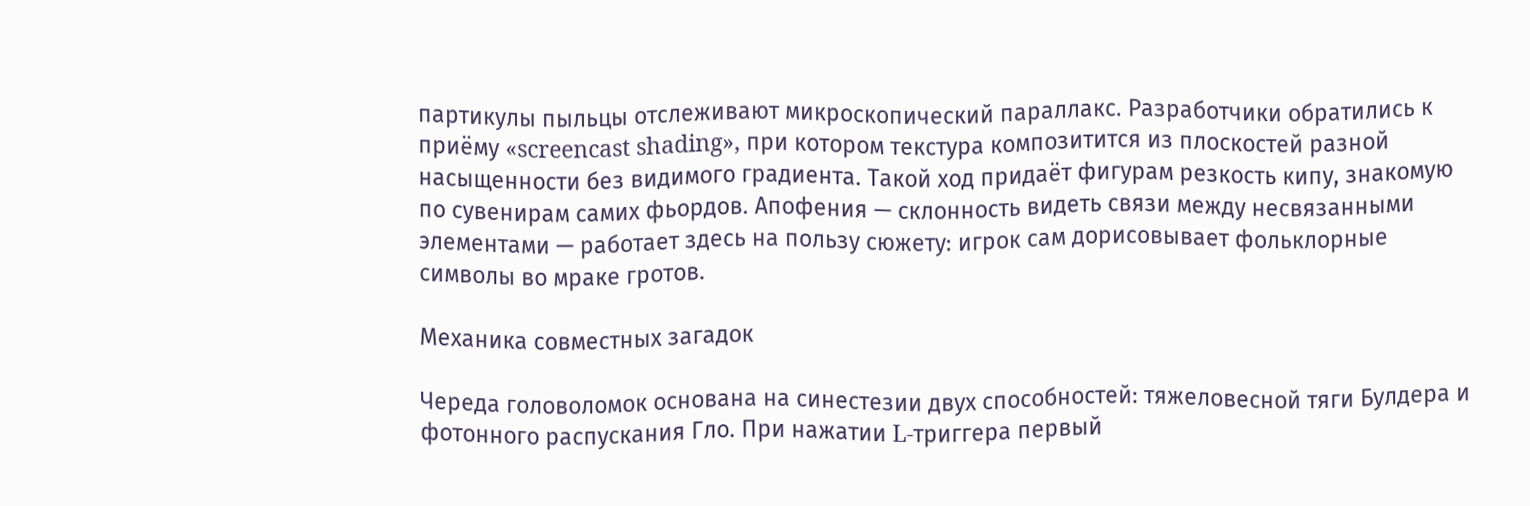партикулы пыльцы отслеживают микроскопический параллакс. Разработчики обратились к приёму «screencast shading», при котором текстура композитится из плоскостей разной насыщенности без видимого градиента. Такой ход придаёт фигурам резкость кипу, знакомую по сувенирам самих фьордов. Апофения — склонность видеть связи между несвязанными элементами — работает здесь на пользу сюжету: игрок сам дорисовывает фольклорные символы во мраке гротов.

Механика совместных загадок

Череда головоломок основана на синестезии двух способностей: тяжеловесной тяги Булдера и фотонного распускания Гло. При нажатии L-триггера первый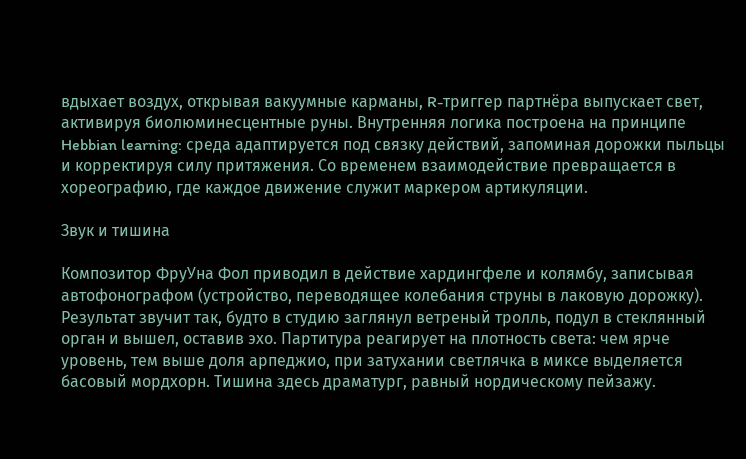вдыхает воздух, открывая вакуумные карманы, R-триггер партнёра выпускает свет, активируя биолюминесцентные руны. Внутренняя логика построена на принципе Hebbian learning: среда адаптируется под связку действий, запоминая дорожки пыльцы и корректируя силу притяжения. Со временем взаимодействие превращается в хореографию, где каждое движение служит маркером артикуляции.

Звук и тишина

Композитор ФруУна Фол приводил в действие хардингфеле и колямбу, записывая автофонографом (устройство, переводящее колебания струны в лаковую дорожку). Результат звучит так, будто в студию заглянул ветреный тролль, подул в стеклянный орган и вышел, оставив эхо. Партитура реагирует на плотность света: чем ярче уровень, тем выше доля арпеджио, при затухании светлячка в миксе выделяется басовый мордхорн. Тишина здесь драматург, равный нордическому пейзажу.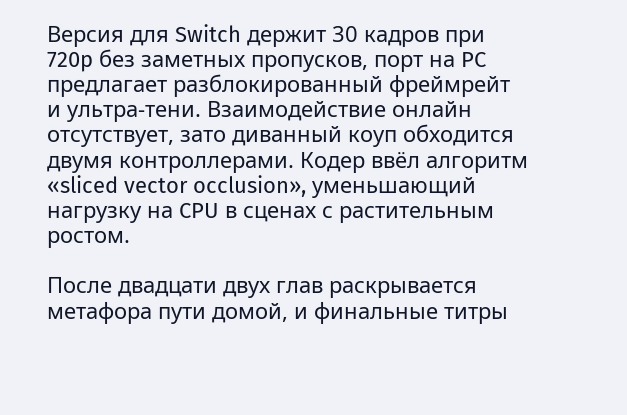Версия для Switch держит 30 кадров при 720p без заметных пропусков, порт на PC предлагает разблокированный фреймрейт и ультра-тени. Взаимодействие онлайн отсутствует, зато диванный коуп обходится двумя контроллерами. Кодер ввёл алгоритм «sliced vector occlusion», уменьшающий нагрузку на CPU в сценах с растительным ростом.

После двадцати двух глав раскрывается метафора пути домой, и финальные титры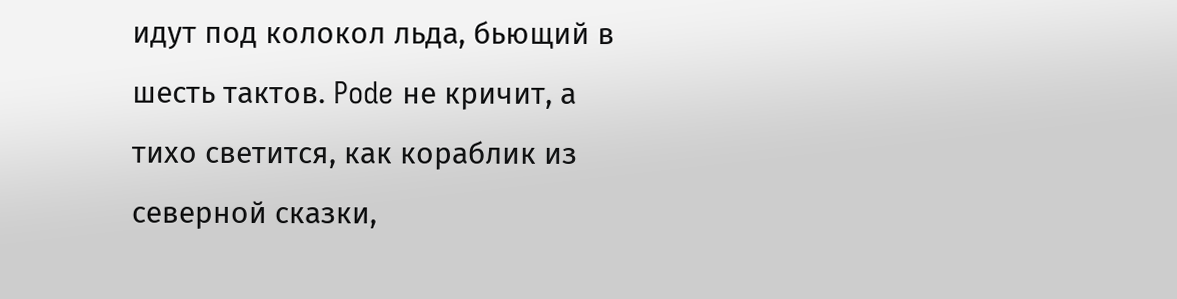идут под колокол льда, бьющий в шесть тактов. Pode не кричит, а тихо светится, как кораблик из северной сказки,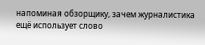напоминая обзорщику, зачем журналистика ещё использует слово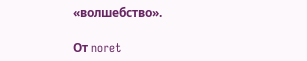«волшебство».

От noret